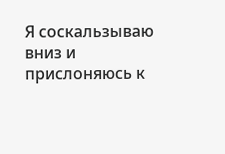Я соскальзываю вниз и прислоняюсь к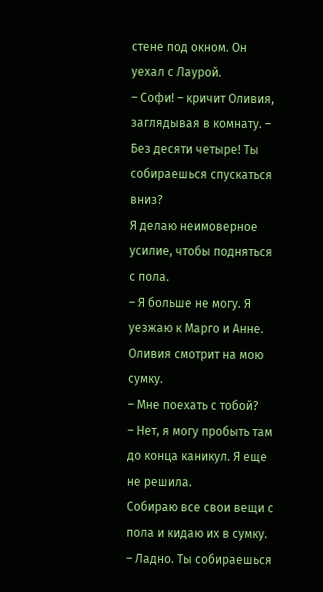стене под окном. Он уехал с Лаурой.
– Софи! – кричит Оливия, заглядывая в комнату. – Без десяти четыре! Ты собираешься спускаться вниз?
Я делаю неимоверное усилие, чтобы подняться с пола.
– Я больше не могу. Я уезжаю к Марго и Анне.
Оливия смотрит на мою сумку.
– Мне поехать с тобой?
– Нет, я могу пробыть там до конца каникул. Я еще не решила.
Собираю все свои вещи с пола и кидаю их в сумку.
– Ладно. Ты собираешься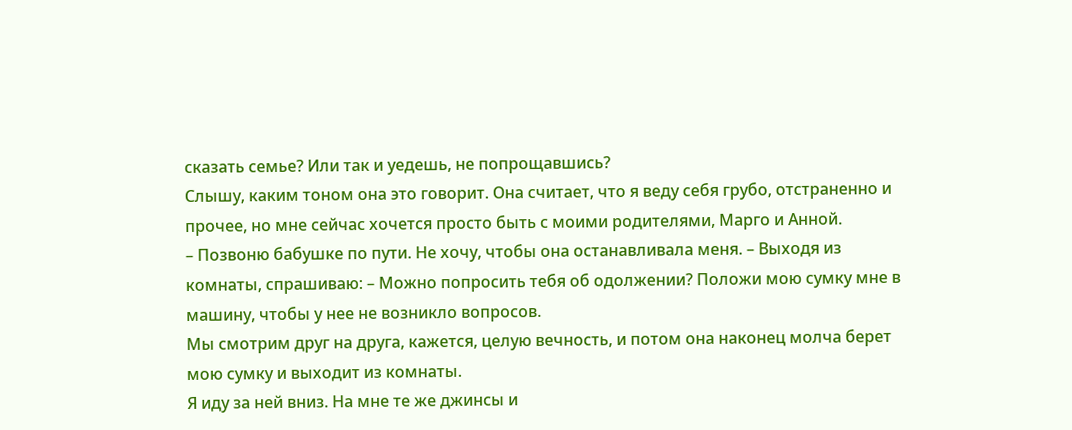сказать семье? Или так и уедешь, не попрощавшись?
Слышу, каким тоном она это говорит. Она считает, что я веду себя грубо, отстраненно и прочее, но мне сейчас хочется просто быть с моими родителями, Марго и Анной.
– Позвоню бабушке по пути. Не хочу, чтобы она останавливала меня. – Выходя из комнаты, спрашиваю: – Можно попросить тебя об одолжении? Положи мою сумку мне в машину, чтобы у нее не возникло вопросов.
Мы смотрим друг на друга, кажется, целую вечность, и потом она наконец молча берет мою сумку и выходит из комнаты.
Я иду за ней вниз. На мне те же джинсы и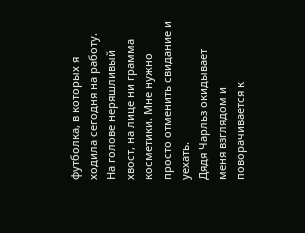футболка, в которых я ходила сегодня на работу. На голове неряшливый хвост, на лице ни грамма косметики. Мне нужно просто отменить свидание и уехать.
Дядя Чарльз окидывает меня взглядом и поворачивается к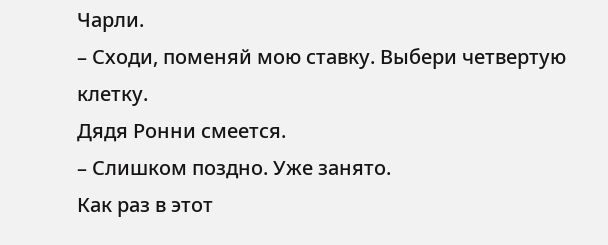Чарли.
– Сходи, поменяй мою ставку. Выбери четвертую клетку.
Дядя Ронни смеется.
– Слишком поздно. Уже занято.
Как раз в этот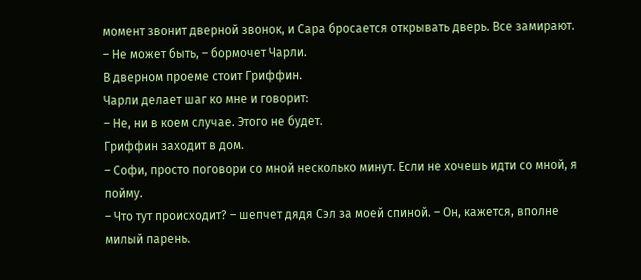момент звонит дверной звонок, и Сара бросается открывать дверь. Все замирают.
– Не может быть, – бормочет Чарли.
В дверном проеме стоит Гриффин.
Чарли делает шаг ко мне и говорит:
– Не, ни в коем случае. Этого не будет.
Гриффин заходит в дом.
– Софи, просто поговори со мной несколько минут. Если не хочешь идти со мной, я пойму.
– Что тут происходит? – шепчет дядя Сэл за моей спиной. – Он, кажется, вполне милый парень.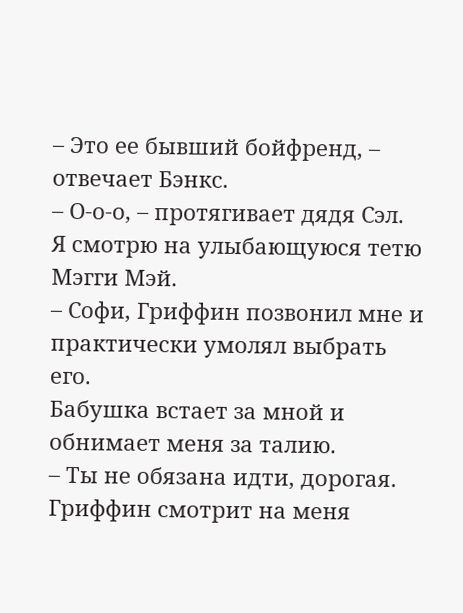– Это ее бывший бойфренд, – отвечает Бэнкс.
– О-о-о, – протягивает дядя Сэл.
Я смотрю на улыбающуюся тетю Мэгги Мэй.
– Софи, Гриффин позвонил мне и практически умолял выбрать его.
Бабушка встает за мной и обнимает меня за талию.
– Ты не обязана идти, дорогая.
Гриффин смотрит на меня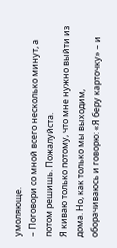умоляюще.
– Поговори со мной всего несколько минут, а потом решишь. Пожалуйста.
Я киваю только потому, что мне нужно выйти из дома. Но, как только мы выходим, оборачиваюсь и говорю: «Я беру карточку» – и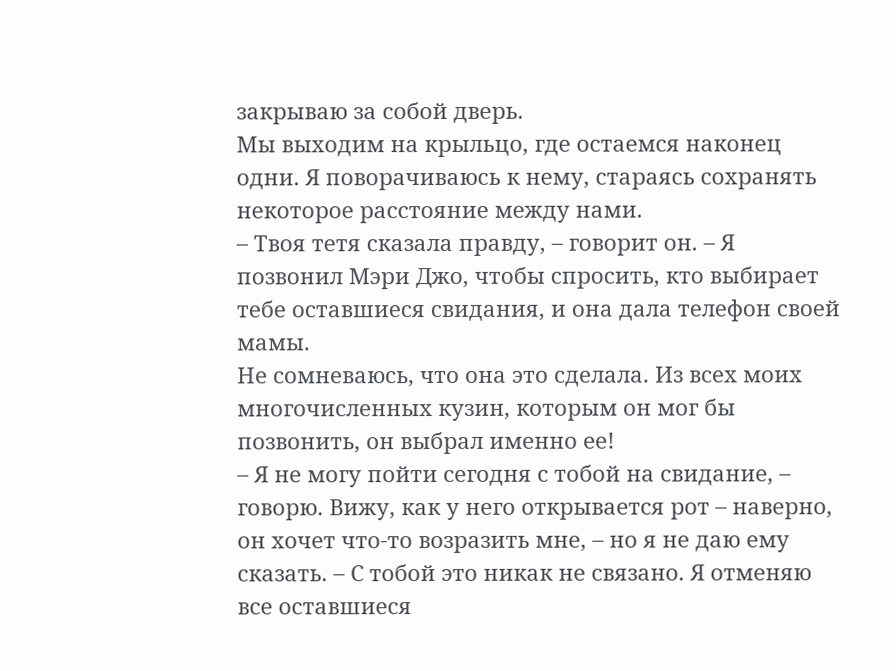закрываю за собой дверь.
Мы выходим на крыльцо, где остаемся наконец одни. Я поворачиваюсь к нему, стараясь сохранять некоторое расстояние между нами.
– Твоя тетя сказала правду, – говорит он. – Я позвонил Мэри Джо, чтобы спросить, кто выбирает тебе оставшиеся свидания, и она дала телефон своей мамы.
Не сомневаюсь, что она это сделала. Из всех моих многочисленных кузин, которым он мог бы позвонить, он выбрал именно ее!
– Я не могу пойти сегодня с тобой на свидание, – говорю. Вижу, как у него открывается рот – наверно, он хочет что-то возразить мне, – но я не даю ему сказать. – С тобой это никак не связано. Я отменяю все оставшиеся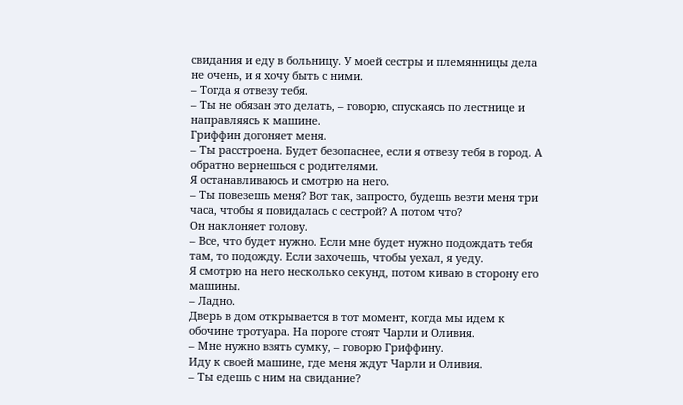свидания и еду в больницу. У моей сестры и племянницы дела не очень, и я хочу быть с ними.
– Тогда я отвезу тебя.
– Ты не обязан это делать, – говорю, спускаясь по лестнице и направляясь к машине.
Гриффин догоняет меня.
– Ты расстроена. Будет безопаснее, если я отвезу тебя в город. А обратно вернешься с родителями.
Я останавливаюсь и смотрю на него.
– Ты повезешь меня? Вот так, запросто, будешь везти меня три часа, чтобы я повидалась с сестрой? А потом что?
Он наклоняет голову.
– Все, что будет нужно. Если мне будет нужно подождать тебя там, то подожду. Если захочешь, чтобы уехал, я уеду.
Я смотрю на него несколько секунд, потом киваю в сторону его машины.
– Ладно.
Дверь в дом открывается в тот момент, когда мы идем к обочине тротуара. На пороге стоят Чарли и Оливия.
– Мне нужно взять сумку, – говорю Гриффину.
Иду к своей машине, где меня ждут Чарли и Оливия.
– Ты едешь с ним на свидание?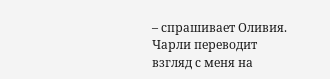– спрашивает Оливия.
Чарли переводит взгляд с меня на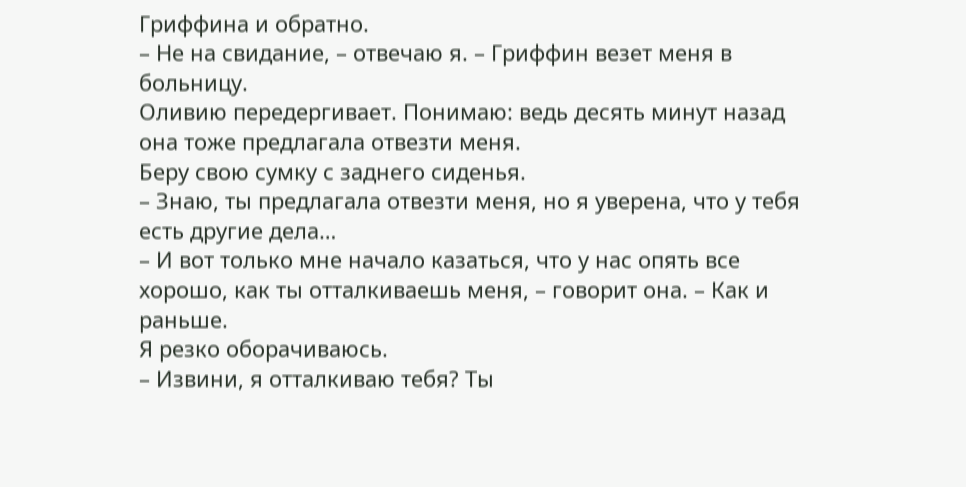Гриффина и обратно.
– Не на свидание, – отвечаю я. – Гриффин везет меня в больницу.
Оливию передергивает. Понимаю: ведь десять минут назад она тоже предлагала отвезти меня.
Беру свою сумку с заднего сиденья.
– Знаю, ты предлагала отвезти меня, но я уверена, что у тебя есть другие дела…
– И вот только мне начало казаться, что у нас опять все хорошо, как ты отталкиваешь меня, – говорит она. – Как и раньше.
Я резко оборачиваюсь.
– Извини, я отталкиваю тебя? Ты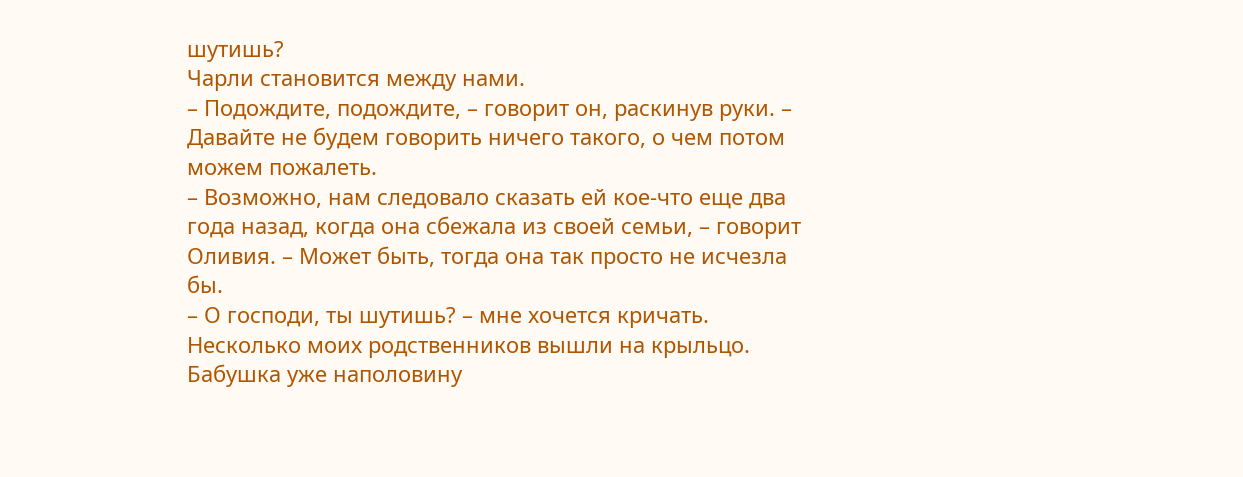шутишь?
Чарли становится между нами.
– Подождите, подождите, – говорит он, раскинув руки. – Давайте не будем говорить ничего такого, о чем потом можем пожалеть.
– Возможно, нам следовало сказать ей кое-что еще два года назад, когда она сбежала из своей семьи, – говорит Оливия. – Может быть, тогда она так просто не исчезла бы.
– О господи, ты шутишь? – мне хочется кричать.
Несколько моих родственников вышли на крыльцо. Бабушка уже наполовину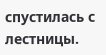спустилась с лестницы.